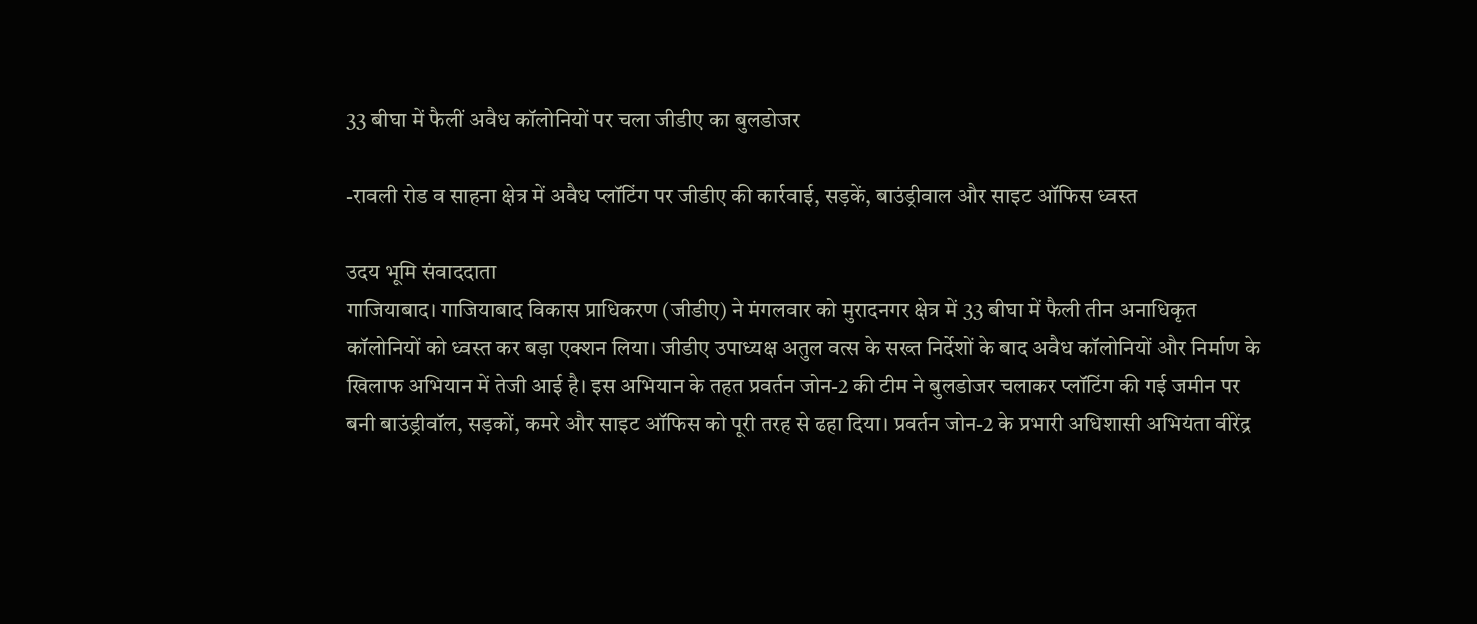33 बीघा में फैलीं अवैध कॉलोनियों पर चला जीडीए का बुलडोजर

-रावली रोड व साहना क्षेत्र में अवैध प्लॉटिंग पर जीडीए की कार्रवाई, सड़कें, बाउंड्रीवाल और साइट ऑफिस ध्वस्त

उदय भूमि संवाददाता
गाजियाबाद। गाजियाबाद विकास प्राधिकरण (जीडीए) ने मंगलवार को मुरादनगर क्षेत्र में 33 बीघा में फैली तीन अनाधिकृत कॉलोनियों को ध्वस्त कर बड़ा एक्शन लिया। जीडीए उपाध्यक्ष अतुल वत्स के सख्त निर्देशों के बाद अवैध कॉलोनियों और निर्माण के खिलाफ अभियान में तेजी आई है। इस अभियान के तहत प्रवर्तन जोन-2 की टीम ने बुलडोजर चलाकर प्लॉटिंग की गई जमीन पर बनी बाउंड्रीवॉल, सड़कों, कमरे और साइट ऑफिस को पूरी तरह से ढहा दिया। प्रवर्तन जोन-2 के प्रभारी अधिशासी अभियंता वीरेंद्र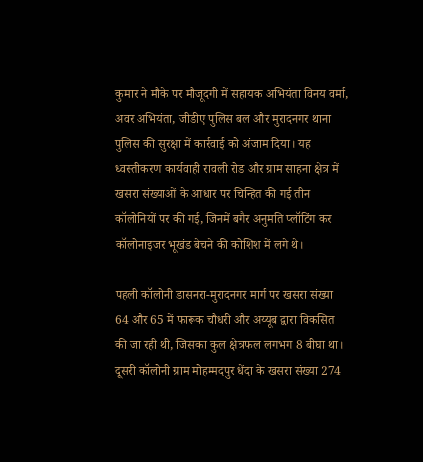कुमार ने मौके पर मौजूदगी में सहायक अभियंता विनय वर्मा, अवर अभियंता, जीडीए पुलिस बल और मुरादनगर थाना पुलिस की सुरक्षा में कार्रवाई को अंजाम दिया। यह ध्वस्तीकरण कार्यवाही रावली रोड और ग्राम साहना क्षेत्र में खसरा संख्याओं के आधार पर चिन्हित की गई तीन कॉलोनियों पर की गई, जिनमें बगैर अनुमति प्लॉटिंग कर कॉलोनाइजर भूखंड बेचने की कोशिश में लगे थे।

पहली कॉलोनी डासनरा-मुरादनगर मार्ग पर खसरा संख्या 64 और 65 में फारूक चौधरी और अय्यूब द्वारा विकसित की जा रही थी, जिसका कुल क्षेत्रफल लगभग 8 बीघा था। दूसरी कॉलोनी ग्राम मोहम्मदपुर धेंदा के खसरा संख्या 274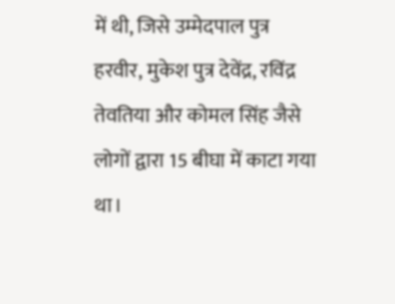में थी, जिसे उम्मेदपाल पुत्र हरवीर, मुकेश पुत्र देवेंद्र, रविंद्र तेवतिया और कोमल सिंह जैसे लोगों द्वारा 15 बीघा में काटा गया था।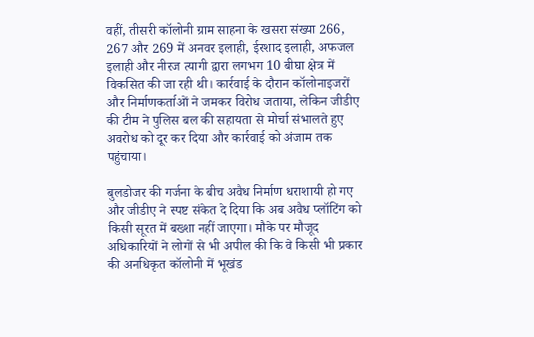वहीं, तीसरी कॉलोनी ग्राम साहना के खसरा संख्या 266, 267 और 269 में अनवर इलाही, ईरशाद इलाही, अफजल इलाही और नीरज त्यागी द्वारा लगभग 10 बीघा क्षेत्र में विकसित की जा रही थी। कार्रवाई के दौरान कॉलोनाइजरों और निर्माणकर्ताओं ने जमकर विरोध जताया, लेकिन जीडीए की टीम ने पुलिस बल की सहायता से मोर्चा संभालते हुए अवरोध को दूर कर दिया और कार्रवाई को अंजाम तक पहुंचाया।

बुलडोजर की गर्जना के बीच अवैध निर्माण धराशायी हो गए और जीडीए ने स्पष्ट संकेत दे दिया कि अब अवैध प्लॉटिंग को किसी सूरत में बख्शा नहीं जाएगा। मौके पर मौजूद अधिकारियों ने लोगों से भी अपील की कि वे किसी भी प्रकार की अनधिकृत कॉलोनी में भूखंड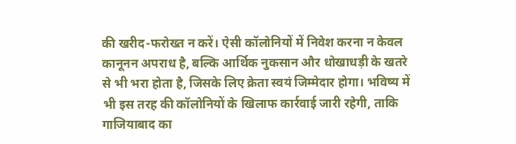की खरीद-फरोख्त न करें। ऐसी कॉलोनियों में निवेश करना न केवल कानूनन अपराध है, बल्कि आर्थिक नुकसान और धोखाधड़ी के खतरे से भी भरा होता है, जिसके लिए क्रेता स्वयं जिम्मेदार होगा। भविष्य में भी इस तरह की कॉलोनियों के खिलाफ कार्रवाई जारी रहेगी, ताकि गाजियाबाद का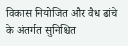विकास नियोजित और वैध ढांचे के अंतर्गत सुनिश्चित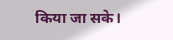किया जा सके।